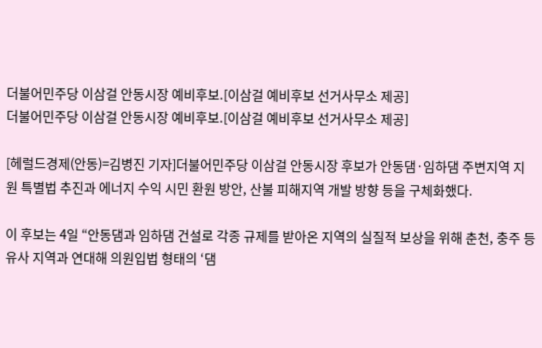더불어민주당 이삼걸 안동시장 예비후보.[이삼걸 예비후보 선거사무소 제공]
더불어민주당 이삼걸 안동시장 예비후보.[이삼걸 예비후보 선거사무소 제공]

[헤럴드경제(안동)=김병진 기자]더불어민주당 이삼걸 안동시장 후보가 안동댐·임하댐 주변지역 지원 특별법 추진과 에너지 수익 시민 환원 방안, 산불 피해지역 개발 방향 등을 구체화했다.

이 후보는 4일 “안동댐과 임하댐 건설로 각종 규제를 받아온 지역의 실질적 보상을 위해 춘천, 충주 등 유사 지역과 연대해 의원입법 형태의 ‘댐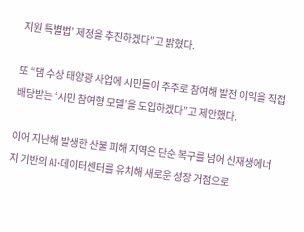지원 특별법’ 제정을 추진하겠다”고 밝혔다.

또 “댐 수상 태양광 사업에 시민들이 주주로 참여해 발전 이익을 직접 배당받는 ‘시민 참여형 모델’을 도입하겠다”고 제안했다.

이어 지난해 발생한 산불 피해 지역은 단순 복구를 넘어 신재생에너지 기반의 AI·데이터센터를 유치해 새로운 성장 거점으로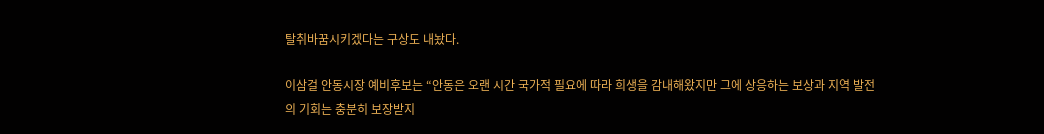탈취바꿈시키겠다는 구상도 내놨다.

이삼걸 안동시장 예비후보는 “안동은 오랜 시간 국가적 필요에 따라 희생을 감내해왔지만 그에 상응하는 보상과 지역 발전의 기회는 충분히 보장받지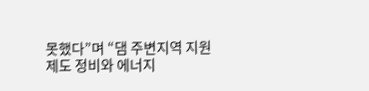못했다”며 “댐 주변지역 지원 제도 정비와 에너지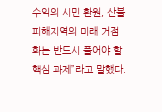수익의 시민 환원, 산불 피해지역의 미래 거점화는 반드시 풀어야 할 핵심 과제”라고 말했다.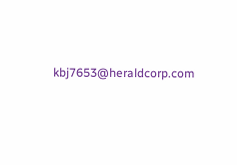kbj7653@heraldcorp.com